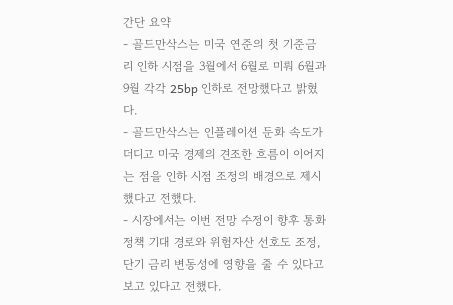간단 요약
- 골드만삭스는 미국 연준의 첫 기준금리 인하 시점을 3월에서 6월로 미뤄 6월과 9월 각각 25bp 인하로 전망했다고 밝혔다.
- 골드만삭스는 인플레이션 둔화 속도가 더디고 미국 경제의 견조한 흐름이 이어지는 점을 인하 시점 조정의 배경으로 제시했다고 전했다.
- 시장에서는 이번 전망 수정이 향후 통화정책 기대 경로와 위험자산 선호도 조정, 단기 금리 변동성에 영향을 줄 수 있다고 보고 있다고 전했다.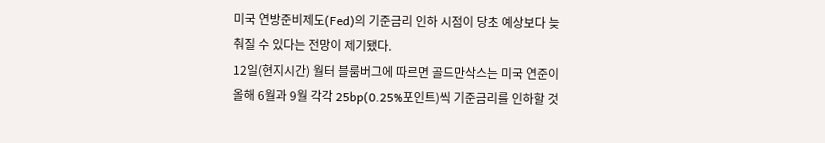미국 연방준비제도(Fed)의 기준금리 인하 시점이 당초 예상보다 늦춰질 수 있다는 전망이 제기됐다.
12일(현지시간) 월터 블룸버그에 따르면 골드만삭스는 미국 연준이 올해 6월과 9월 각각 25bp(0.25%포인트)씩 기준금리를 인하할 것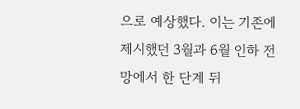으로 예상했다. 이는 기존에 제시했던 3월과 6월 인하 전망에서 한 단계 뒤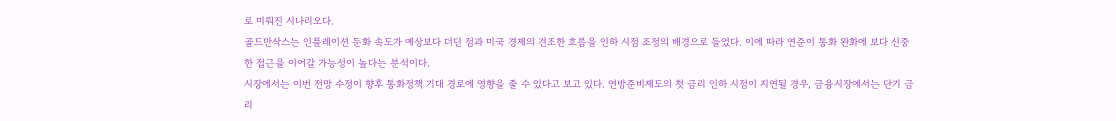로 미뤄진 시나리오다.
골드만삭스는 인플레이션 둔화 속도가 예상보다 더딘 점과 미국 경제의 견조한 흐름을 인하 시점 조정의 배경으로 들었다. 이에 따라 연준이 통화 완화에 보다 신중한 접근을 이어갈 가능성이 높다는 분석이다.
시장에서는 이번 전망 수정이 향후 통화정책 기대 경로에 영향을 줄 수 있다고 보고 있다. 연방준비제도의 첫 금리 인하 시점이 지연될 경우, 금융시장에서는 단기 금리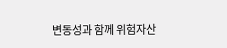변동성과 함께 위험자산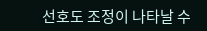선호도 조정이 나타날 수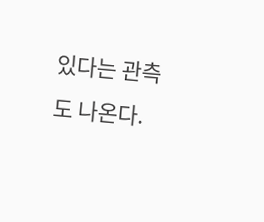있다는 관측도 나온다.